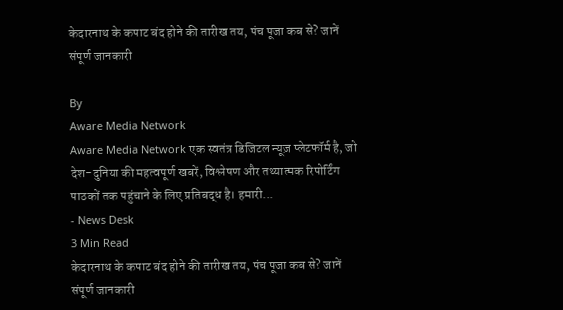केदारनाथ के कपाट बंद होने की तारीख तय, पंच पूजा कब से? जानें संपूर्ण जानकारी

By
Aware Media Network
Aware Media Network एक स्वतंत्र डिजिटल न्यूज़ प्लेटफॉर्म है, जो देश-दुनिया की महत्वपूर्ण खबरें, विश्लेषण और तथ्यात्मक रिपोर्टिंग पाठकों तक पहुंचाने के लिए प्रतिबद्ध है। हमारी...
- News Desk
3 Min Read
केदारनाथ के कपाट बंद होने की तारीख तय, पंच पूजा कब से? जानें संपूर्ण जानकारी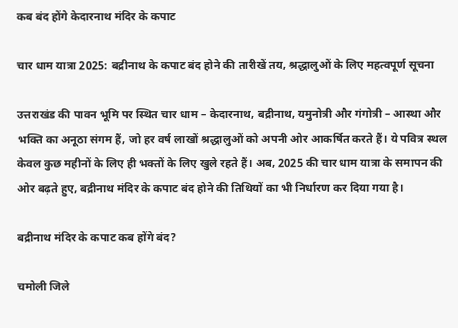कब बंद होंगे केदारनाथ मंदिर के कपाट

चार धाम यात्रा 2025: बद्रीनाथ के कपाट बंद होने की तारीखें तय, श्रद्धालुओं के लिए महत्वपूर्ण सूचना

उत्तराखंड की पावन भूमि पर स्थित चार धाम – केदारनाथ, बद्रीनाथ, यमुनोत्री और गंगोत्री – आस्था और भक्ति का अनूठा संगम हैं, जो हर वर्ष लाखों श्रद्धालुओं को अपनी ओर आकर्षित करते हैं। ये पवित्र स्थल केवल कुछ महीनों के लिए ही भक्तों के लिए खुले रहते हैं। अब, 2025 की चार धाम यात्रा के समापन की ओर बढ़ते हुए, बद्रीनाथ मंदिर के कपाट बंद होने की तिथियों का भी निर्धारण कर दिया गया है।

बद्रीनाथ मंदिर के कपाट कब होंगे बंद?

चमोली जिले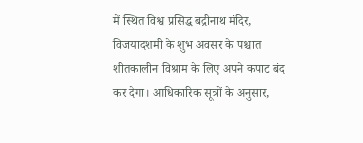में स्थित विश्व प्रसिद्ध बद्रीनाथ मंदिर, विजयादशमी के शुभ अवसर के पश्चात शीतकालीन विश्राम के लिए अपने कपाट बंद कर देगा। आधिकारिक सूत्रों के अनुसार,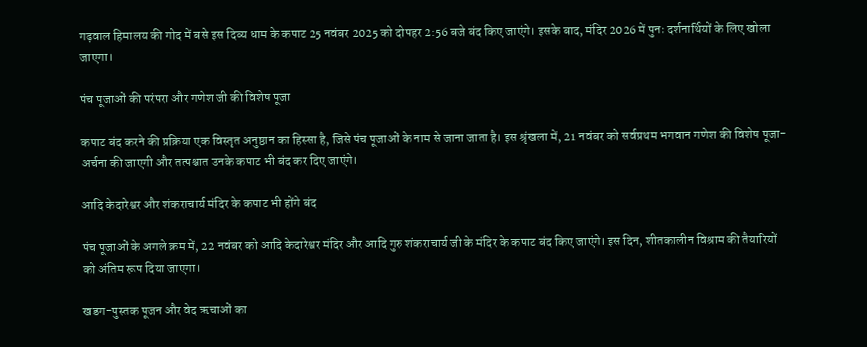गढ़वाल हिमालय की गोद में बसे इस दिव्य धाम के कपाट 25 नवंबर 2025 को दोपहर 2:56 बजे बंद किए जाएंगे। इसके बाद, मंदिर 2026 में पुनः दर्शनार्थियों के लिए खोला जाएगा।

पंच पूजाओं की परंपरा और गणेश जी की विशेष पूजा

कपाट बंद करने की प्रक्रिया एक विस्तृत अनुष्ठान का हिस्सा है, जिसे पंच पूजाओं के नाम से जाना जाता है। इस श्रृंखला में, 21 नवंबर को सर्वप्रथम भगवान गणेश की विशेष पूजा-अर्चना की जाएगी और तत्पश्चात उनके कपाट भी बंद कर दिए जाएंगे।

आदि केदारेश्वर और शंकराचार्य मंदिर के कपाट भी होंगे बंद

पंच पूजाओं के अगले क्रम में, 22 नवंबर को आदि केदारेश्वर मंदिर और आदि गुरु शंकराचार्य जी के मंदिर के कपाट बंद किए जाएंगे। इस दिन, शीतकालीन विश्राम की तैयारियों को अंतिम रूप दिया जाएगा।

खडग-पुस्तक पूजन और वेद ऋचाओं का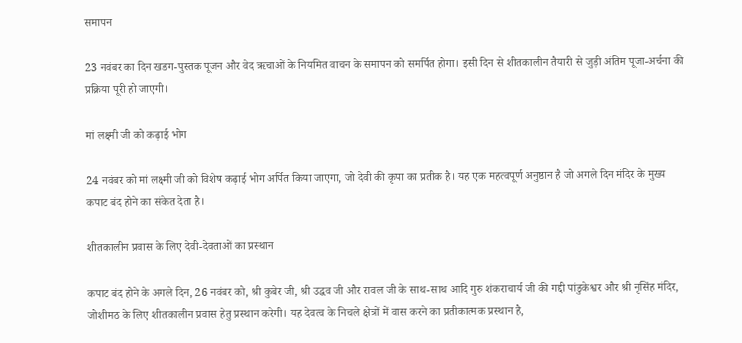समापन

23 नवंबर का दिन खडग-पुस्तक पूजन और वेद ऋचाओं के नियमित वाचन के समापन को समर्पित होगा। इसी दिन से शीतकालीन तैयारी से जुड़ी अंतिम पूजा-अर्चना की प्रक्रिया पूरी हो जाएगी।

मां लक्ष्मी जी को कढ़ाई भोग

24 नवंबर को मां लक्ष्मी जी को विशेष कढ़ाई भोग अर्पित किया जाएगा, जो देवी की कृपा का प्रतीक है। यह एक महत्वपूर्ण अनुष्ठान है जो अगले दिन मंदिर के मुख्य कपाट बंद होने का संकेत देता है।

शीतकालीन प्रवास के लिए देवी-देवताओं का प्रस्थान

कपाट बंद होने के अगले दिन, 26 नवंबर को, श्री कुबेर जी, श्री उद्धव जी और रावल जी के साथ-साथ आदि गुरु शंकराचार्य जी की गद्दी पांडुकेश्वर और श्री नृसिंह मंदिर, जोशीमठ के लिए शीतकालीन प्रवास हेतु प्रस्थान करेगी। यह देवत्व के निचले क्षेत्रों में वास करने का प्रतीकात्मक प्रस्थान है,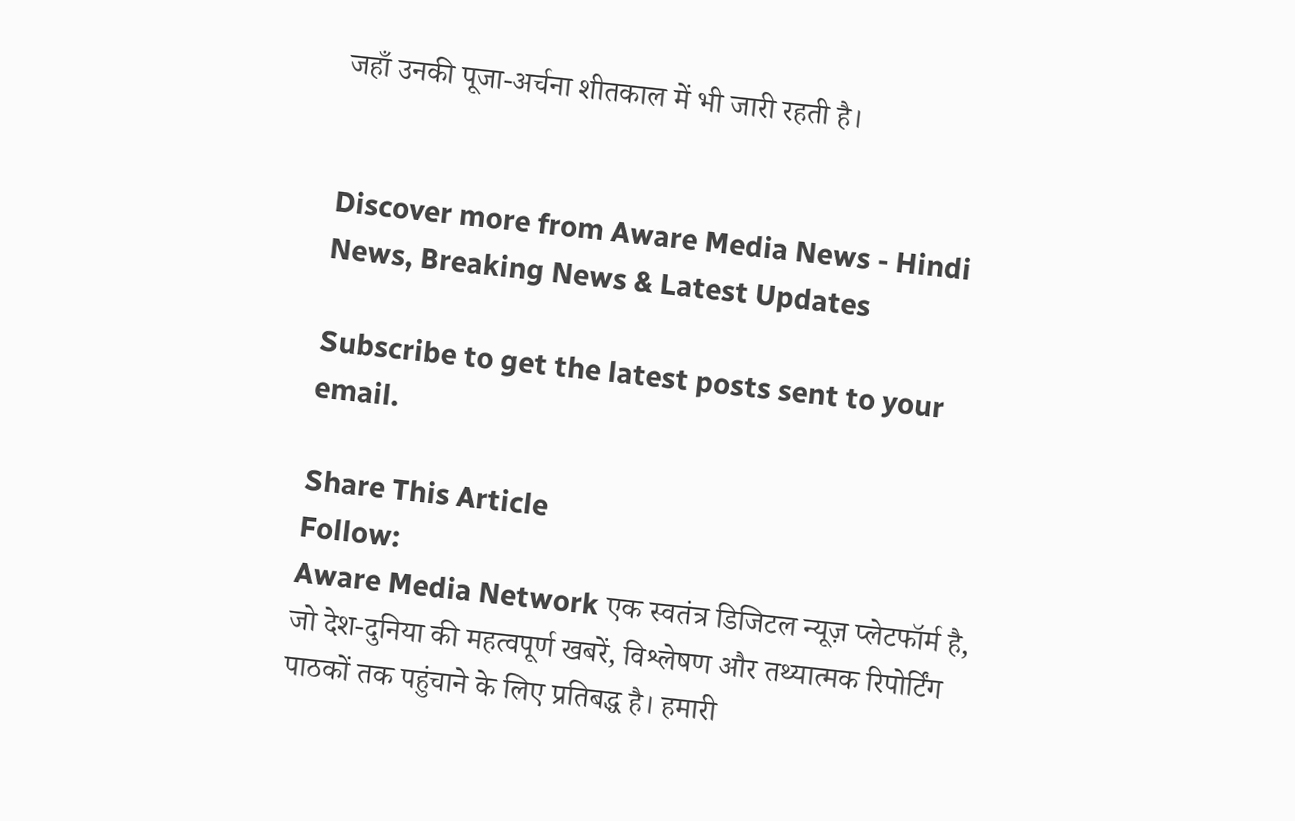जहाँ उनकी पूजा-अर्चना शीतकाल में भी जारी रहती है।


Discover more from Aware Media News - Hindi News, Breaking News & Latest Updates

Subscribe to get the latest posts sent to your email.

Share This Article
Follow:
Aware Media Network एक स्वतंत्र डिजिटल न्यूज़ प्लेटफॉर्म है, जो देश-दुनिया की महत्वपूर्ण खबरें, विश्लेषण और तथ्यात्मक रिपोर्टिंग पाठकों तक पहुंचाने के लिए प्रतिबद्ध है। हमारी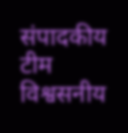संपादकीय टीम विश्वसनीय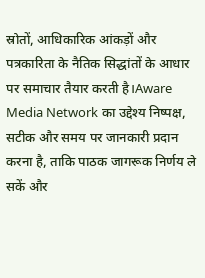स्रोतों, आधिकारिक आंकड़ों और पत्रकारिता के नैतिक सिद्धांतों के आधार पर समाचार तैयार करती है।Aware Media Network का उद्देश्य निष्पक्ष, सटीक और समय पर जानकारी प्रदान करना है, ताकि पाठक जागरूक निर्णय ले सकें और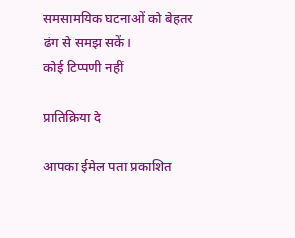समसामयिक घटनाओं को बेहतर ढंग से समझ सकें।
कोई टिप्पणी नहीं

प्रातिक्रिया दे

आपका ईमेल पता प्रकाशित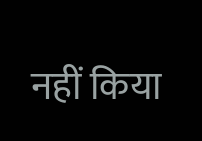नहीं किया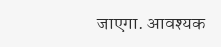जाएगा. आवश्यक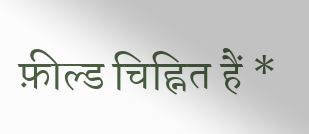फ़ील्ड चिह्नित हैं *